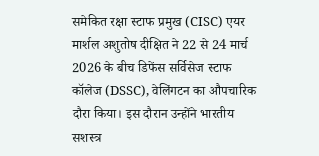समेकित रक्षा स्टाफ प्रमुख (CISC) एयर मार्शल अशुतोष दीक्षित ने 22 से 24 मार्च 2026 के बीच डिफेंस सर्विसेज स्टाफ कॉलेज (DSSC), वेलिंगटन का औपचारिक दौरा किया। इस दौरान उन्होंने भारतीय सशस्त्र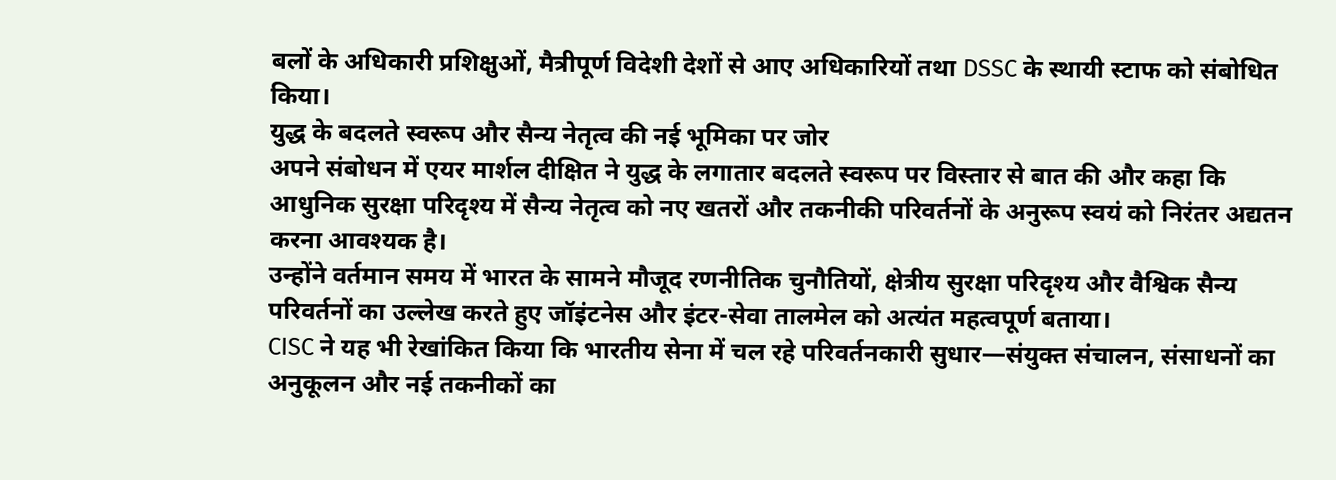बलों के अधिकारी प्रशिक्षुओं, मैत्रीपूर्ण विदेशी देशों से आए अधिकारियों तथा DSSC के स्थायी स्टाफ को संबोधित किया।
युद्ध के बदलते स्वरूप और सैन्य नेतृत्व की नई भूमिका पर जोर
अपने संबोधन में एयर मार्शल दीक्षित ने युद्ध के लगातार बदलते स्वरूप पर विस्तार से बात की और कहा कि आधुनिक सुरक्षा परिदृश्य में सैन्य नेतृत्व को नए खतरों और तकनीकी परिवर्तनों के अनुरूप स्वयं को निरंतर अद्यतन करना आवश्यक है।
उन्होंने वर्तमान समय में भारत के सामने मौजूद रणनीतिक चुनौतियों, क्षेत्रीय सुरक्षा परिदृश्य और वैश्विक सैन्य परिवर्तनों का उल्लेख करते हुए जॉइंटनेस और इंटर-सेवा तालमेल को अत्यंत महत्वपूर्ण बताया।
CISC ने यह भी रेखांकित किया कि भारतीय सेना में चल रहे परिवर्तनकारी सुधार—संयुक्त संचालन, संसाधनों का अनुकूलन और नई तकनीकों का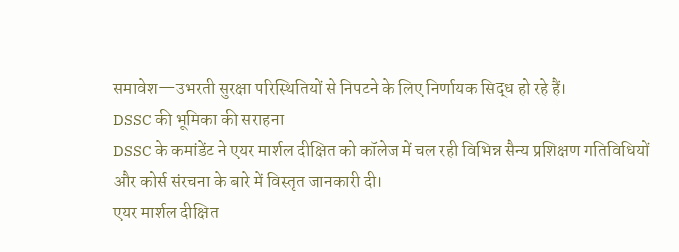समावेश—उभरती सुरक्षा परिस्थितियों से निपटने के लिए निर्णायक सिद्ध हो रहे हैं।
DSSC की भूमिका की सराहना
DSSC के कमांडेंट ने एयर मार्शल दीक्षित को कॉलेज में चल रही विभिन्न सैन्य प्रशिक्षण गतिविधियों और कोर्स संरचना के बारे में विस्तृत जानकारी दी।
एयर मार्शल दीक्षित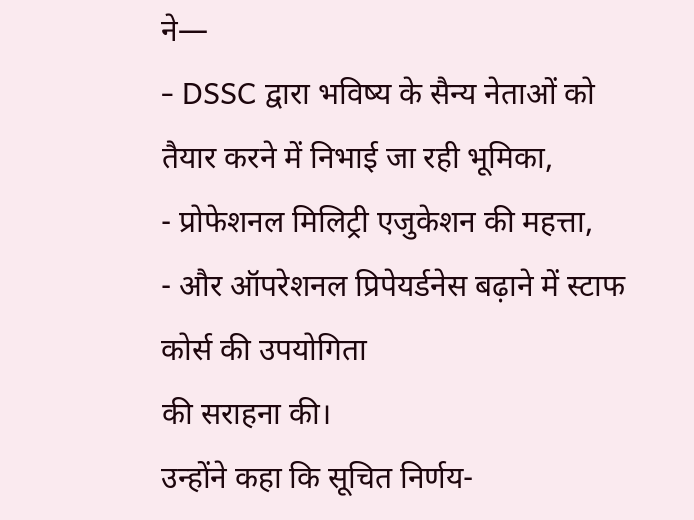ने—
- DSSC द्वारा भविष्य के सैन्य नेताओं को तैयार करने में निभाई जा रही भूमिका,
- प्रोफेशनल मिलिट्री एजुकेशन की महत्ता,
- और ऑपरेशनल प्रिपेयर्डनेस बढ़ाने में स्टाफ कोर्स की उपयोगिता
की सराहना की।
उन्होंने कहा कि सूचित निर्णय-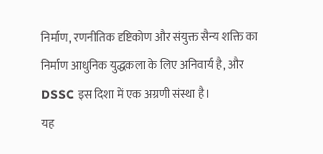निर्माण, रणनीतिक दृष्टिकोण और संयुक्त सैन्य शक्ति का निर्माण आधुनिक युद्धकला के लिए अनिवार्य है, और DSSC इस दिशा में एक अग्रणी संस्था है।
यह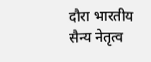दौरा भारतीय सैन्य नेतृत्व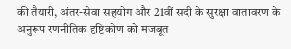की तैयारी, अंतर-सेवा सहयोग और 21वीं सदी के सुरक्षा वातावरण के अनुरूप रणनीतिक दृष्टिकोण को मजबूत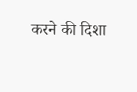करने की दिशा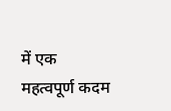में एक महत्वपूर्ण कदम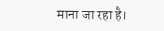माना जा रहा है।